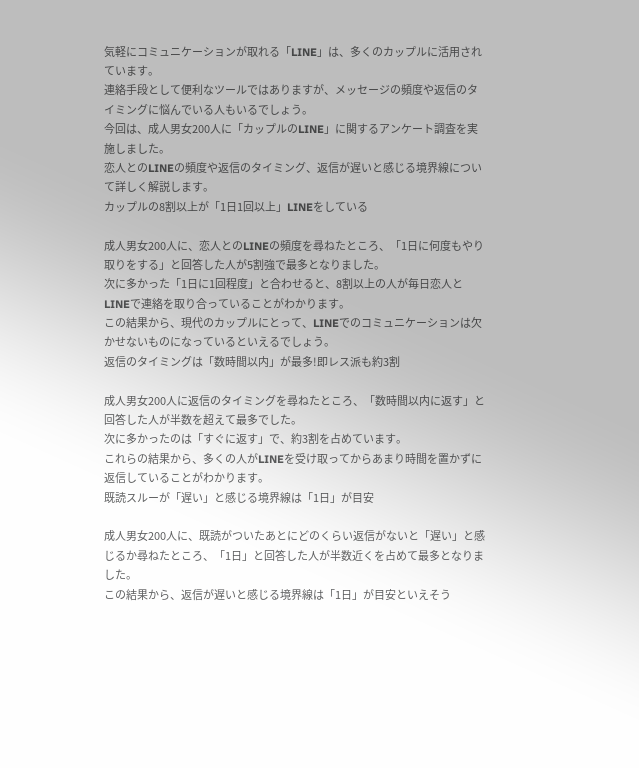気軽にコミュニケーションが取れる「LINE」は、多くのカップルに活用されています。
連絡手段として便利なツールではありますが、メッセージの頻度や返信のタイミングに悩んでいる人もいるでしょう。
今回は、成人男女200人に「カップルのLINE」に関するアンケート調査を実施しました。
恋人とのLINEの頻度や返信のタイミング、返信が遅いと感じる境界線について詳しく解説します。
カップルの8割以上が「1日1回以上」LINEをしている

成人男女200人に、恋人とのLINEの頻度を尋ねたところ、「1日に何度もやり取りをする」と回答した人が5割強で最多となりました。
次に多かった「1日に1回程度」と合わせると、8割以上の人が毎日恋人とLINEで連絡を取り合っていることがわかります。
この結果から、現代のカップルにとって、LINEでのコミュニケーションは欠かせないものになっているといえるでしょう。
返信のタイミングは「数時間以内」が最多!即レス派も約3割

成人男女200人に返信のタイミングを尋ねたところ、「数時間以内に返す」と回答した人が半数を超えて最多でした。
次に多かったのは「すぐに返す」で、約3割を占めています。
これらの結果から、多くの人がLINEを受け取ってからあまり時間を置かずに返信していることがわかります。
既読スルーが「遅い」と感じる境界線は「1日」が目安

成人男女200人に、既読がついたあとにどのくらい返信がないと「遅い」と感じるか尋ねたところ、「1日」と回答した人が半数近くを占めて最多となりました。
この結果から、返信が遅いと感じる境界線は「1日」が目安といえそう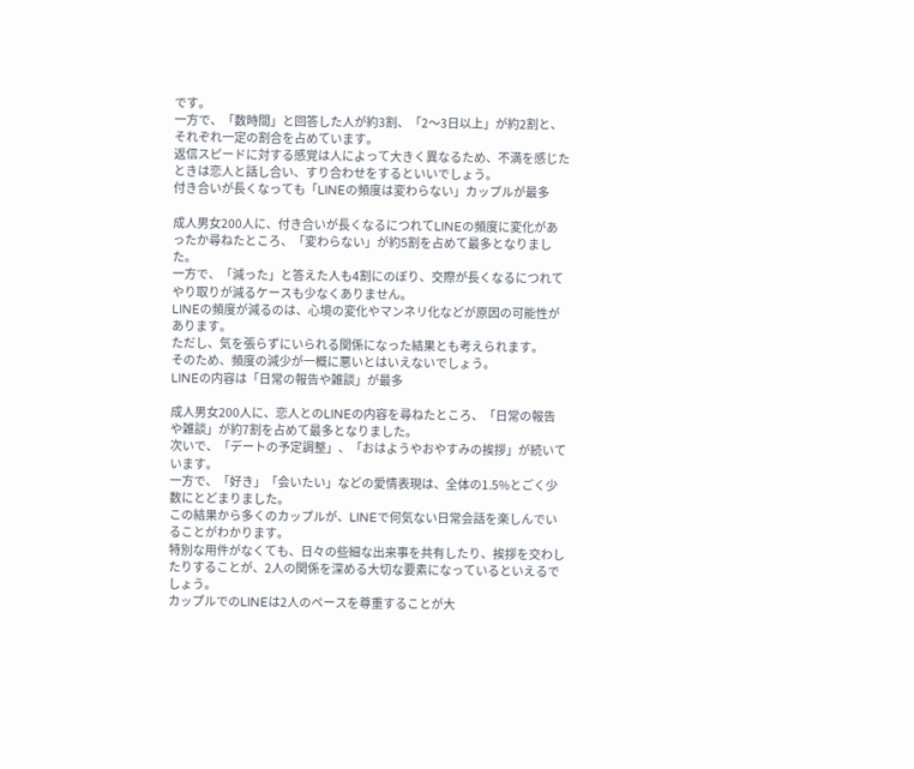です。
一方で、「数時間」と回答した人が約3割、「2〜3日以上」が約2割と、それぞれ一定の割合を占めています。
返信スピードに対する感覚は人によって大きく異なるため、不満を感じたときは恋人と話し合い、すり合わせをするといいでしょう。
付き合いが長くなっても「LINEの頻度は変わらない」カップルが最多

成人男女200人に、付き合いが長くなるにつれてLINEの頻度に変化があったか尋ねたところ、「変わらない」が約5割を占めて最多となりました。
一方で、「減った」と答えた人も4割にのぼり、交際が長くなるにつれてやり取りが減るケースも少なくありません。
LINEの頻度が減るのは、心境の変化やマンネリ化などが原因の可能性があります。
ただし、気を張らずにいられる関係になった結果とも考えられます。
そのため、頻度の減少が一概に悪いとはいえないでしょう。
LINEの内容は「日常の報告や雑談」が最多

成人男女200人に、恋人とのLINEの内容を尋ねたところ、「日常の報告や雑談」が約7割を占めて最多となりました。
次いで、「デートの予定調整」、「おはようやおやすみの挨拶」が続いています。
一方で、「好き」「会いたい」などの愛情表現は、全体の1.5%とごく少数にとどまりました。
この結果から多くのカップルが、LINEで何気ない日常会話を楽しんでいることがわかります。
特別な用件がなくても、日々の些細な出来事を共有したり、挨拶を交わしたりすることが、2人の関係を深める大切な要素になっているといえるでしょう。
カップルでのLINEは2人のペースを尊重することが大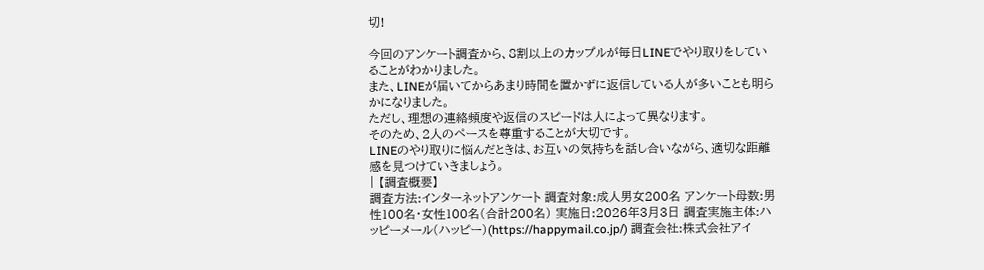切!

今回のアンケート調査から、8割以上のカップルが毎日LINEでやり取りをしていることがわかりました。
また、LINEが届いてからあまり時間を置かずに返信している人が多いことも明らかになりました。
ただし、理想の連絡頻度や返信のスピードは人によって異なります。
そのため、2人のペースを尊重することが大切です。
LINEのやり取りに悩んだときは、お互いの気持ちを話し合いながら、適切な距離感を見つけていきましょう。
| 【調査概要】
調査方法:インターネットアンケート 調査対象:成人男女200名 アンケート母数:男性100名・女性100名(合計200名) 実施日:2026年3月3日 調査実施主体:ハッピーメール(ハッピー)(https://happymail.co.jp/) 調査会社:株式会社アイ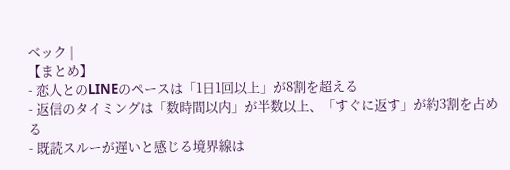ベック |
【まとめ】
- 恋人とのLINEのペースは「1日1回以上」が8割を超える
- 返信のタイミングは「数時間以内」が半数以上、「すぐに返す」が約3割を占める
- 既読スルーが遅いと感じる境界線は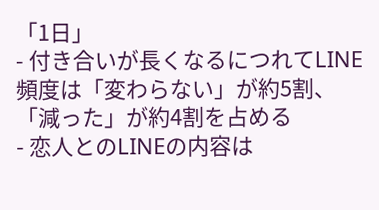「1日」
- 付き合いが長くなるにつれてLINE頻度は「変わらない」が約5割、「減った」が約4割を占める
- 恋人とのLINEの内容は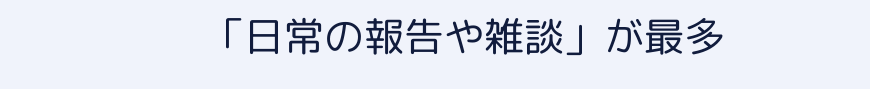「日常の報告や雑談」が最多